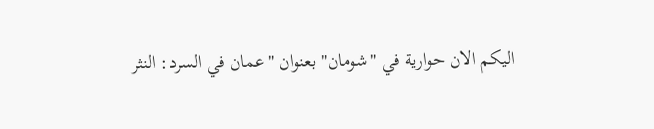اليكم الان حوارية في "شومان" بعنوان "عمان في السرد: النثر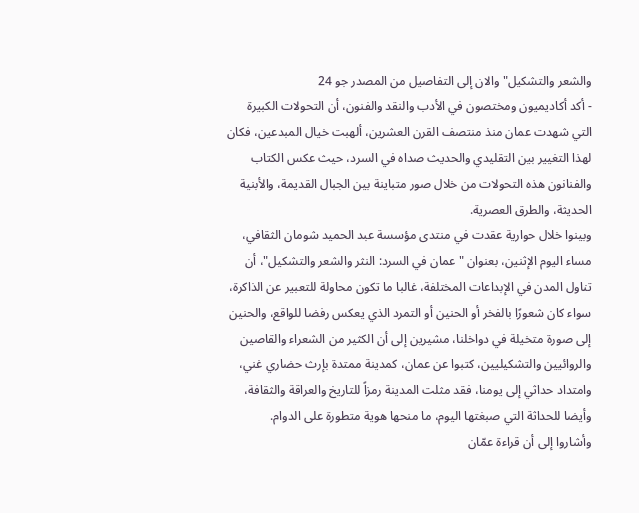والشعر والتشكيل" والان إلى التفاصيل من المصدر جو 24
- أكد أكاديميون ومختصون في الأدب والنقد والفنون، أن التحولات الكبيرة التي شهدت عمان منذ منتصف القرن العشرين، ألهبت خيال المبدعين، فكان لهذا التغيير بين التقليدي والحديث صداه في السرد، حيث عكس الكتاب والفنانون هذه التحولات من خلال صور متباينة بين الجبال القديمة، والأبنية الحديثة، والطرق العصرية.
وبينوا خلال حوارية عقدت في منتدى مؤسسة عبد الحميد شومان الثقافي، مساء اليوم الإثنين، بعنوان "عمان في السرد: النثر والشعر والتشكيل"، أن تناول المدن في الإبداعات المختلفة، غالبا ما تكون محاولة للتعبير عن الذاكرة، سواء كان شعورًا بالفخر أو الحنين أو التمرد الذي يعكس رفضا للواقع، والحنين إلى صورة متخيلة في دواخلنا، مشيرين إلى أن الكثير من الشعراء والقاصين والروائيين والتشكيليين، كتبوا عن عمان، كمدينة ممتدة بإرث حضاري غني، وامتداد حداثي إلى يومنا، فقد مثلت المدينة رمزاً للتاريخ والعراقة والثقافة، وأيضا للحداثة التي صبغتها اليوم، ما منحها هوية متطورة على الدوام.
وأشاروا إلى أن قراءة عمّان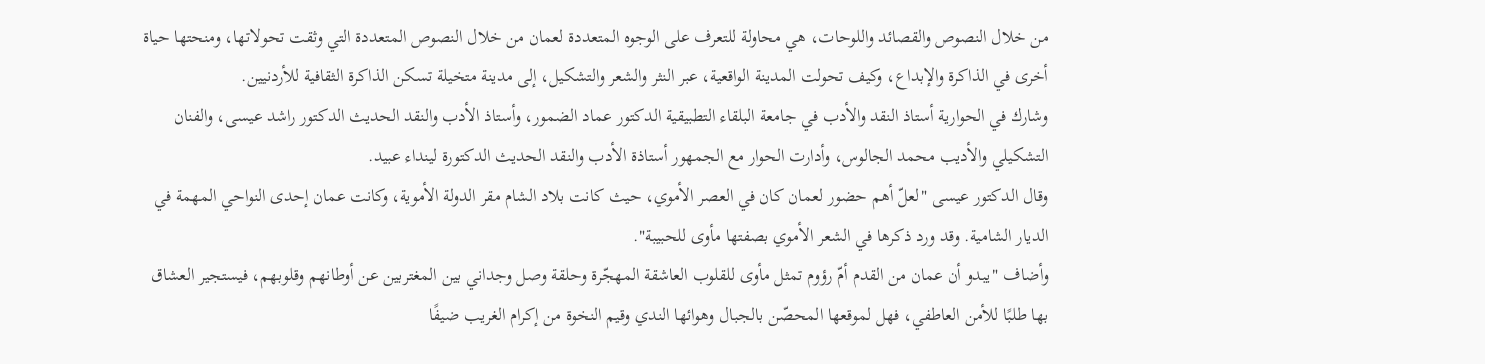من خلال النصوص والقصائد واللوحات، هي محاولة للتعرف على الوجوه المتعددة لعمان من خلال النصوص المتعددة التي وثقت تحولاتها، ومنحتها حياة أخرى في الذاكرة والإبداع، وكيف تحولت المدينة الواقعية، عبر النثر والشعر والتشكيل، إلى مدينة متخيلة تسكن الذاكرة الثقافية للأردنيين.
وشارك في الحوارية أستاذ النقد والأدب في جامعة البلقاء التطبيقية الدكتور عماد الضمور، وأستاذ الأدب والنقد الحديث الدكتور راشد عيسى، والفنان التشكيلي والأديب محمد الجالوس، وأدارت الحوار مع الجمهور أستاذة الأدب والنقد الحديث الدكتورة لينداء عبيد.
وقال الدكتور عيسى "لعلّ أهم حضور لعمان كان في العصر الأموي، حيث كانت بلاد الشام مقر الدولة الأموية، وكانت عمان إحدى النواحي المهمة في الديار الشامية. وقد ورد ذكرها في الشعر الأموي بصفتها مأوى للحبيبة".
وأضاف "يبدو أن عمان من القدم أمّ رؤوم تمثل مأوى للقلوب العاشقة المهجّرة وحلقة وصل وجداني بين المغتربين عن أوطانهم وقلوبهم، فيستجير العشاق بها طلبًا للأمن العاطفي، فهل لموقعها المحصّن بالجبال وهوائها الندي وقيم النخوة من إكرام الغريب ضيفًا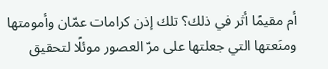أم مقيمًا أثر في ذلك؟ تلك إذن كرامات عمّان وأمومتها ومنَعتها التي جعلتها على مرّ العصور موئلًا لتحقيق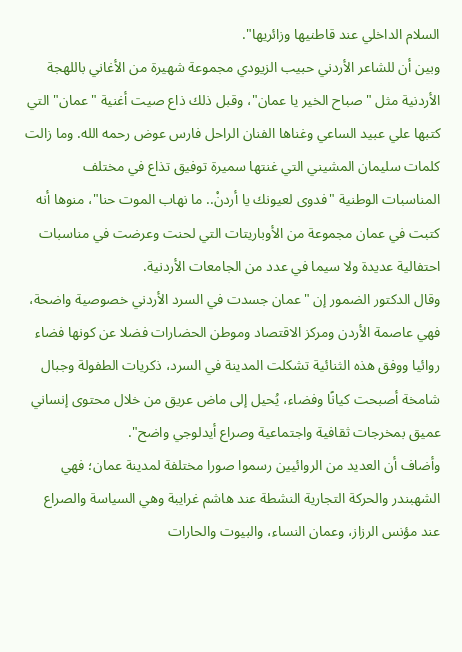السلام الداخلي عند قاطنيها وزائريها".
وبين أن للشاعر الأردني حبيب الزيودي مجموعة شهيرة من الأغاني باللهجة الأردنية مثل "صباح الخير يا عمان"، وقبل ذلك ذاع صيت أغنية "عمان" التي كتبها علي عبيد الساعي وغناها الفنان الراحل فارس عوض رحمه الله. وما زالت كلمات سليمان المشيني التي غنتها سميرة توفيق تذاع في مختلف المناسبات الوطنية "فدوى لعيونك يا أردنْ.. ما نهاب الموت حنا"، منوها أنه كتبت في عمان مجموعة من الأوباريتات التي لحنت وعرضت في مناسبات احتفالية عديدة ولا سيما في عدد من الجامعات الأردنية.
وقال الدكتور الضمور إن "عمان جسدت في السرد الأردني خصوصية واضحة، فهي عاصمة الأردن ومركز الاقتصاد وموطن الحضارات فضلا عن كونها فضاء روائيا ووفق هذه الثنائية تشكلت المدينة في السرد، ذكريات الطفولة وجبال شامخة أصبحت كيانًا وفضاء، يُحيل إلى ماض عريق من خلال محتوى إنساني عميق بمخرجات ثقافية واجتماعية وصراع أيدلوجي واضح".
وأضاف أن العديد من الروائيين رسموا صورا مختلفة لمدينة عمان؛ فهي الشهبندر والحركة التجارية النشطة عند هاشم غرايبة وهي السياسة والصراع عند مؤنس الرزاز، وعمان النساء، والبيوت والحارات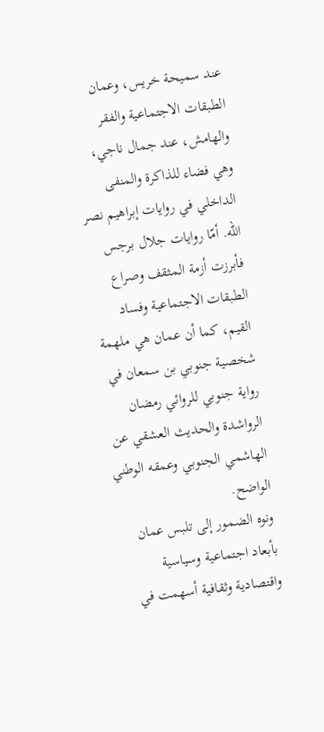عند سميحة خريس، وعمان الطبقات الاجتماعية والفقر والهامش، عند جمال ناجي، وهي فضاء للذاكرة والمنفى الداخلي في روايات إبراهيم نصر الله. أمّا روايات جلال برجس فأبرزت أزمة المثقف وصراع الطبقات الاجتماعية وفساد القيم، كما أن عمان هي ملهمة شخصية جنوبي بن سمعان في رواية جنوبي للروائي رمضان الرواشدة والحديث العشقي عن الهاشمي الجنوبي وعمقه الوطني الواضح.
ونوه الضمور إلى تلبس عمان بأبعاد اجتماعية وسياسية واقتصادية وثقافية أسهمت في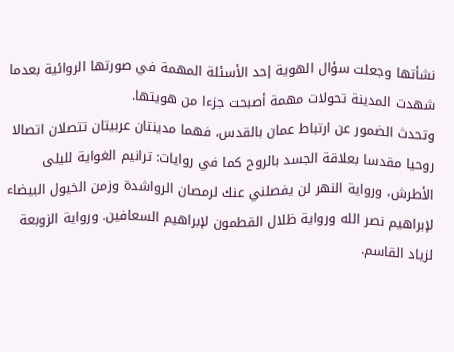نشأتها وجعلت سؤال الهوية إحد الأسئلة المهمة في صورتها الروائية بعدما شهدت المدينة تحولات مهمة أصبحت جزءا من هويتها.
وتحدث الضمور عن ارتباط عمان بالقدس، فهما مدينتان عربيتان تتصلان اتصالا روحيا مقدسا بعلاقة الجسد بالروح كما في روايات: ترانيم الغواية لليلى الأطرش، ورواية النهر لن يفصلني عنك لرمصان الرواشدة وزمن الخيول البيضاء لإبراهيم نصر الله ورواية ظلال القطمون لإبراهيم السعافين. ورواية الزوبعة لزياد القاسم.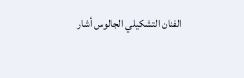الفنان التشكيلي الجالوس أشار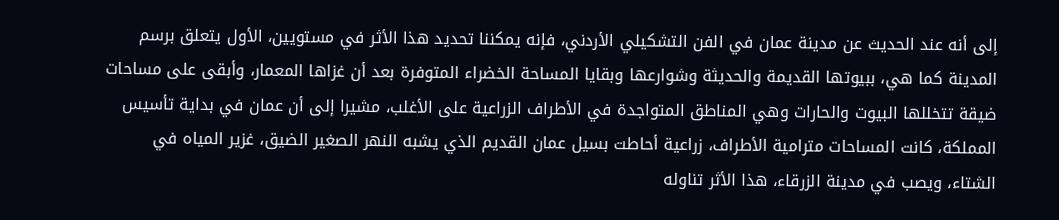إلى أنه عند الحديث عن مدينة عمان في الفن التشكيلي الأردني، فإنه يمكننا تحديد هذا الأثر في مستويين، الأول يتعلق برسم المدينة كما هي، ببيوتها القديمة والحديثة وشوارعها وبقايا المساحة الخضراء المتوفرة بعد أن غزاها المعمار، وأبقى على مساحات ضيقة تتخللها البيوت والحارات وهي المناطق المتواجدة في الأطراف الزراعية على الأغلب، مشيرا إلى أن عمان في بداية تأسيس المملكة، كانت المساحات مترامية الأطراف، زراعية أحاطت بسيل عمان القديم الذي يشبه النهر الصغير الضيق، غزير المياه في الشتاء، ويصب في مدينة الزرقاء، هذا الأثر تناوله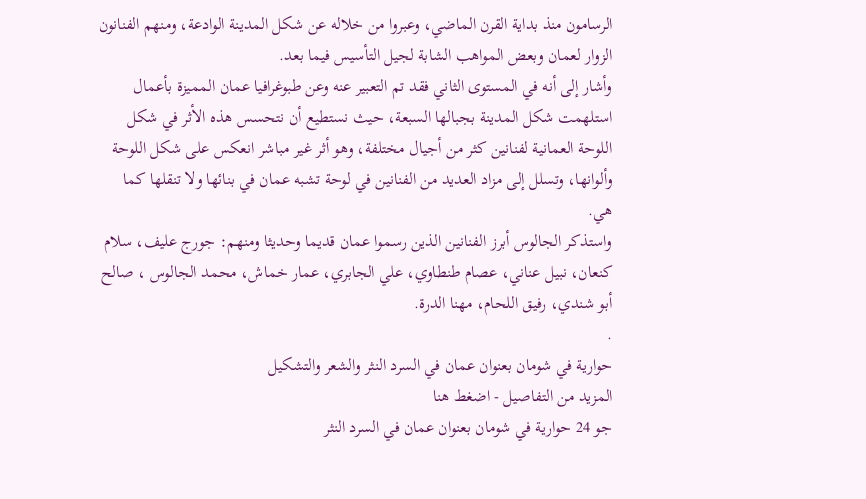الرسامون منذ بداية القرن الماضي، وعبروا من خلاله عن شكل المدينة الوادعة، ومنهم الفنانون الزوار لعمان وبعض المواهب الشابة لجيل التأسيس فيما بعد.
وأشار إلى أنه في المستوى الثاني فقد تم التعبير عنه وعن طبوغرافيا عمان المميزة بأعمال استلهمت شكل المدينة بجبالها السبعة، حيث نستطيع أن نتحسس هذه الأثر في شكل اللوحة العمانية لفنانين كثر من أجيال مختلفة، وهو أثر غير مباشر انعكس على شكل اللوحة وألوانها، وتسلل إلى مزاد العديد من الفنانين في لوحة تشبه عمان في بنائها ولا تنقلها كما هي.
واستذكر الجالوس أبرز الفنانين الذين رسموا عمان قديما وحديثا ومنهم: جورج عليف، سلام كنعان، نبيل عناني، عصام طنطاوي، علي الجابري، عمار خماش، محمد الجالوس ، صالح أبو شندي، رفيق اللحام، مهنا الدرة.
.
حوارية في شومان بعنوان عمان في السرد النثر والشعر والتشكيل
المزيد من التفاصيل - اضغط هنا
جو 24 حوارية في شومان بعنوان عمان في السرد النثر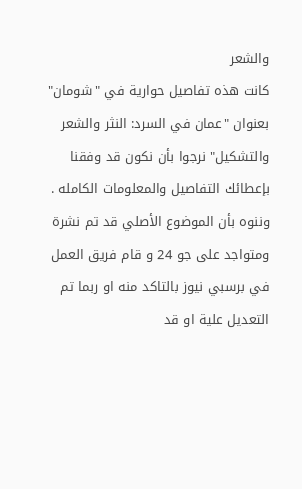والشعر
كانت هذه تفاصيل حوارية في "شومان" بعنوان "عمان في السرد: النثر والشعر والتشكيل" نرجوا بأن نكون قد وفقنا بإعطائك التفاصيل والمعلومات الكامله .
وننوه بأن الموضوع الأصلي قد تم نشرة ومتواجد على جو 24 و قام فريق العمل في برسبي نيوز بالتاكد منه او ربما تم التعديل علية او قد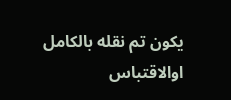يكون تم نقله بالكامل اوالاقتباس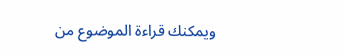ويمكنك قراءة الموضوع من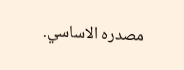مصدره الاساسي.